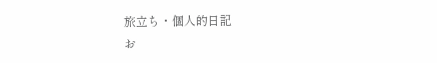旅立ち・個人的日記
お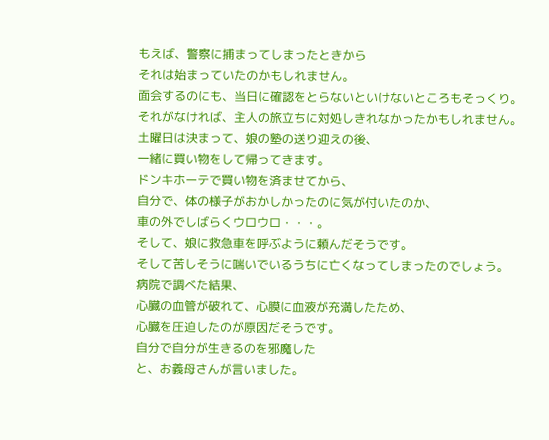もえば、警察に捕まってしまったときから
それは始まっていたのかもしれません。
面会するのにも、当日に確認をとらないといけないところもそっくり。
それがなければ、主人の旅立ちに対処しきれなかったかもしれません。
土曜日は決まって、娘の塾の送り迎えの後、
一緒に買い物をして帰ってきます。
ドンキホーテで買い物を済ませてから、
自分で、体の様子がおかしかったのに気が付いたのか、
車の外でしばらくウロウロ・・・。
そして、娘に救急車を呼ぶように頼んだそうです。
そして苦しそうに喘いでいるうちに亡くなってしまったのでしょう。
病院で調べた結果、
心臓の血管が破れて、心膜に血液が充満したため、
心臓を圧迫したのが原因だそうです。
自分で自分が生きるのを邪魔した
と、お義母さんが言いました。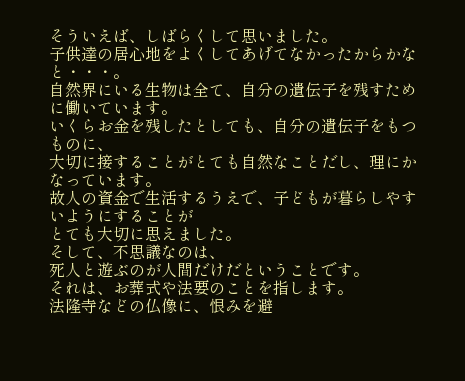そういえば、しばらくして思いました。
子供達の居心地をよくしてあげてなかったからかなと・・・。
自然界にいる生物は全て、自分の遺伝子を残すために働いています。
いくらお金を残したとしても、自分の遺伝子をもつものに、
大切に接することがとても自然なことだし、理にかなっています。
故人の資金で生活するうえで、子どもが暮らしやすいようにすることが
とても大切に思えました。
そして、不思議なのは、
死人と遊ぶのが人間だけだということです。
それは、お葬式や法要のことを指します。
法隆寺などの仏像に、恨みを避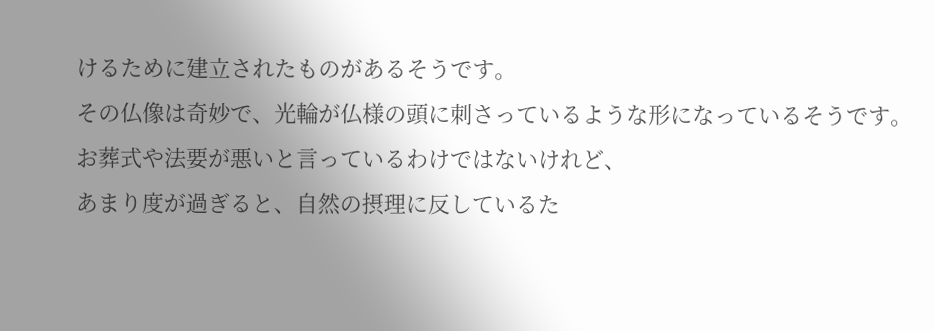けるために建立されたものがあるそうです。
その仏像は奇妙で、光輪が仏様の頭に刺さっているような形になっているそうです。
お葬式や法要が悪いと言っているわけではないけれど、
あまり度が過ぎると、自然の摂理に反しているた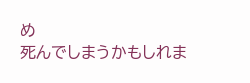め
死んでしまうかもしれま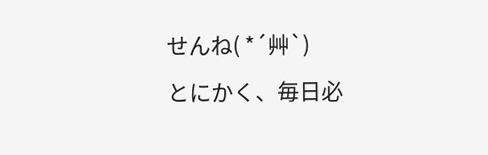せんね( *´艸`)
とにかく、毎日必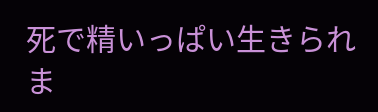死で精いっぱい生きられま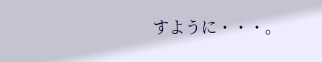すように・・・。